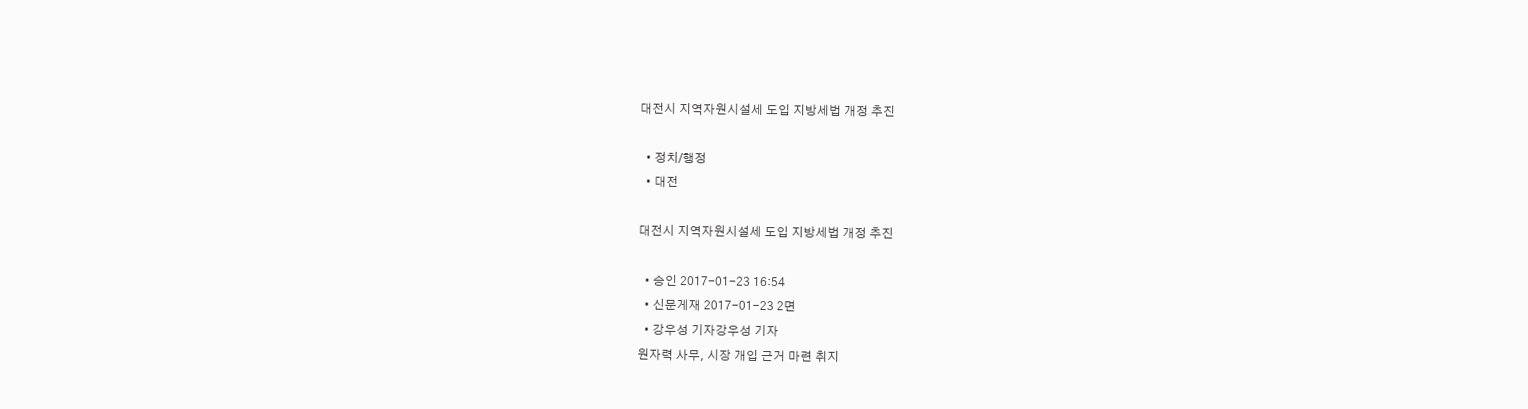대전시 지역자원시설세 도입 지방세법 개정 추진

  • 정치/행정
  • 대전

대전시 지역자원시설세 도입 지방세법 개정 추진

  • 승인 2017-01-23 16:54
  • 신문게재 2017-01-23 2면
  • 강우성 기자강우성 기자
원자력 사무, 시장 개입 근거 마련 취지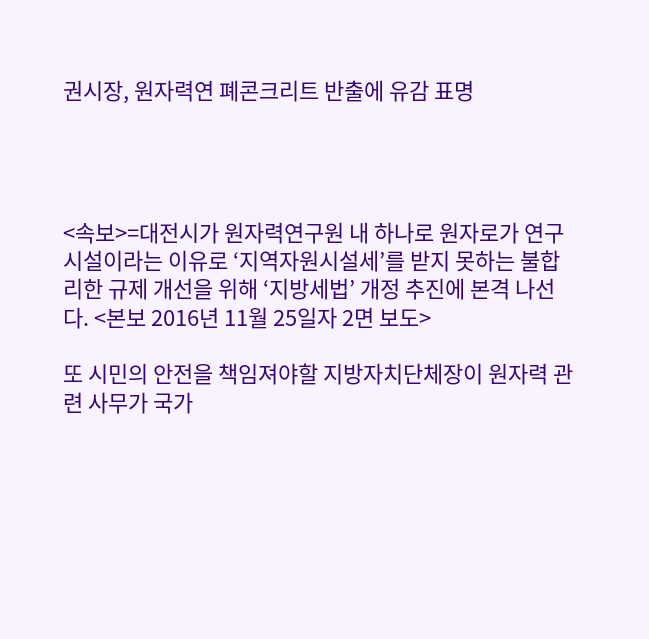권시장, 원자력연 폐콘크리트 반출에 유감 표명




<속보>=대전시가 원자력연구원 내 하나로 원자로가 연구시설이라는 이유로 ‘지역자원시설세’를 받지 못하는 불합리한 규제 개선을 위해 ‘지방세법’ 개정 추진에 본격 나선다. <본보 2016년 11월 25일자 2면 보도>

또 시민의 안전을 책임져야할 지방자치단체장이 원자력 관련 사무가 국가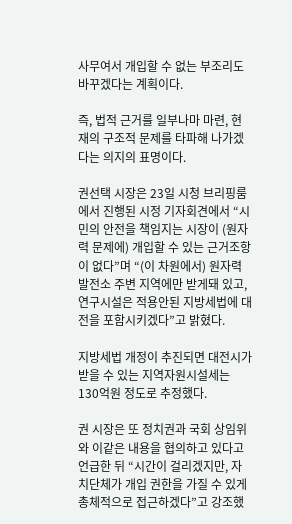사무여서 개입할 수 없는 부조리도 바꾸겠다는 계획이다.

즉, 법적 근거를 일부나마 마련, 현재의 구조적 문제를 타파해 나가겠다는 의지의 표명이다.

권선택 시장은 23일 시청 브리핑룸에서 진행된 시정 기자회견에서 “시민의 안전을 책임지는 시장이 (원자력 문제에) 개입할 수 있는 근거조항이 없다”며 “(이 차원에서) 원자력 발전소 주변 지역에만 받게돼 있고, 연구시설은 적용안된 지방세법에 대전을 포함시키겠다”고 밝혔다.

지방세법 개정이 추진되면 대전시가 받을 수 있는 지역자원시설세는 130억원 정도로 추정했다.

권 시장은 또 정치권과 국회 상임위와 이같은 내용을 협의하고 있다고 언급한 뒤 “시간이 걸리겠지만, 자치단체가 개입 권한을 가질 수 있게 총체적으로 접근하겠다”고 강조했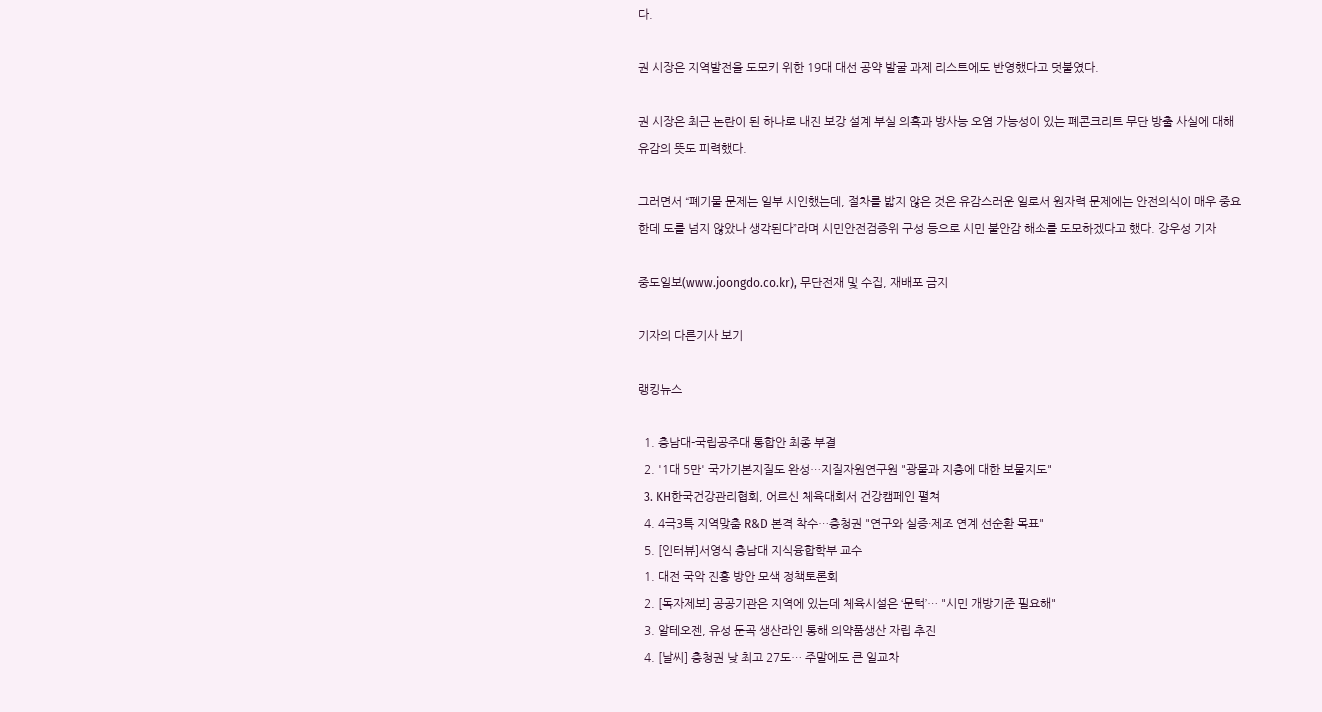다.

권 시장은 지역발전을 도모키 위한 19대 대선 공약 발굴 과제 리스트에도 반영했다고 덧붙였다.

권 시장은 최근 논란이 된 하나로 내진 보강 설계 부실 의혹과 방사능 오염 가능성이 있는 폐콘크리트 무단 방출 사실에 대해 유감의 뜻도 피력했다.

그러면서 “폐기물 문제는 일부 시인했는데, 절차를 밟지 않은 것은 유감스러운 일로서 원자력 문제에는 안전의식이 매우 중요한데 도를 넘지 않았나 생각된다”라며 시민안전검증위 구성 등으로 시민 불안감 해소를 도모하겠다고 했다. 강우성 기자

중도일보(www.joongdo.co.kr), 무단전재 및 수집, 재배포 금지

기자의 다른기사 보기

랭킹뉴스

  1. 충남대-국립공주대 통합안 최종 부결
  2. '1대 5만' 국가기본지질도 완성…지질자원연구원 "광물과 지층에 대한 보물지도"
  3. KH한국건강관리협회, 어르신 체육대회서 건강캠페인 펼쳐
  4. 4극3특 지역맞춤 R&D 본격 착수…충청권 "연구와 실증·제조 연계 선순환 목표"
  5. [인터뷰]서영식 충남대 지식융합학부 교수
  1. 대전 국악 진흥 방안 모색 정책토론회
  2. [독자제보] 공공기관은 지역에 있는데 체육시설은 ‘문턱’… "시민 개방기준 필요해"
  3. 알테오젠, 유성 둔곡 생산라인 통해 의약품생산 자립 추진
  4. [날씨] 충청권 낮 최고 27도… 주말에도 큰 일교차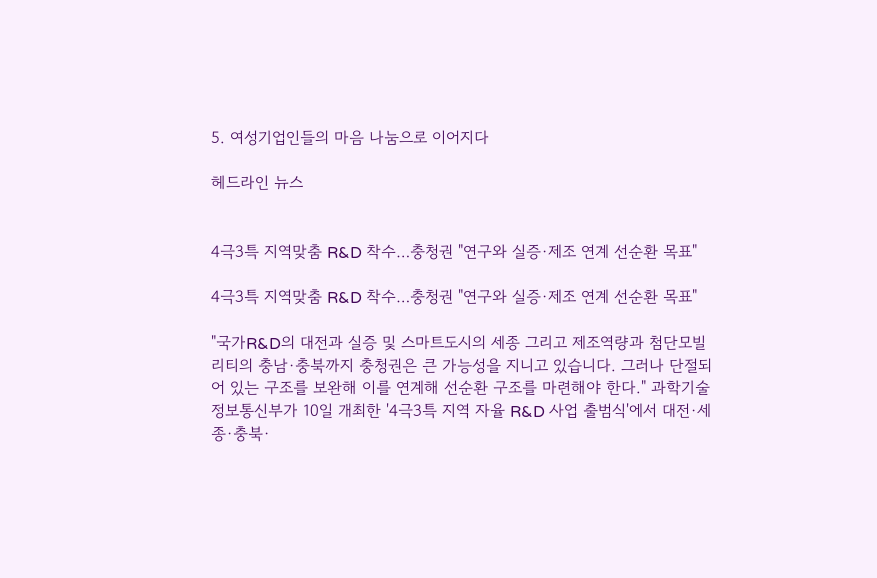5. 여성기업인들의 마음 나눔으로 이어지다

헤드라인 뉴스


4극3특 지역맞춤 R&D 착수…충청권 "연구와 실증·제조 연계 선순환 목표"

4극3특 지역맞춤 R&D 착수…충청권 "연구와 실증·제조 연계 선순환 목표"

"국가R&D의 대전과 실증 및 스마트도시의 세종 그리고 제조역량과 첨단모빌리티의 충남·충북까지 충청권은 큰 가능성을 지니고 있습니다. 그러나 단절되어 있는 구조를 보완해 이를 연계해 선순환 구조를 마련해야 한다." 과학기술정보통신부가 10일 개최한 '4극3특 지역 자율 R&D 사업 출범식'에서 대전·세종·충북·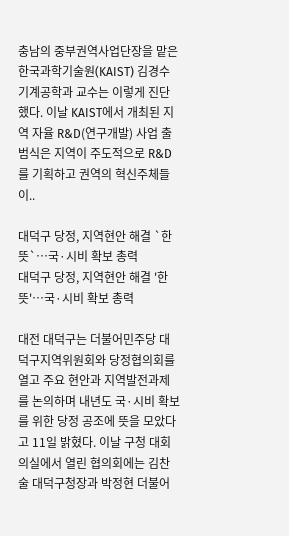충남의 중부권역사업단장을 맡은 한국과학기술원(KAIST) 김경수 기계공학과 교수는 이렇게 진단했다. 이날 KAIST에서 개최된 지역 자율 R&D(연구개발) 사업 출범식은 지역이 주도적으로 R&D를 기획하고 권역의 혁신주체들이..

대덕구 당정, 지역현안 해결 `한뜻`…국·시비 확보 총력
대덕구 당정, 지역현안 해결 '한뜻'…국·시비 확보 총력

대전 대덕구는 더불어민주당 대덕구지역위원회와 당정협의회를 열고 주요 현안과 지역발전과제를 논의하며 내년도 국·시비 확보를 위한 당정 공조에 뜻을 모았다고 11일 밝혔다. 이날 구청 대회의실에서 열린 협의회에는 김찬술 대덕구청장과 박정현 더불어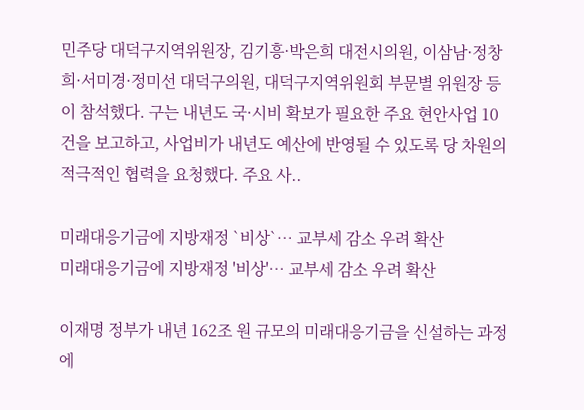민주당 대덕구지역위원장, 김기흥·박은희 대전시의원, 이삼남·정창희·서미경·정미선 대덕구의원, 대덕구지역위원회 부문별 위원장 등이 참석했다. 구는 내년도 국·시비 확보가 필요한 주요 현안사업 10건을 보고하고, 사업비가 내년도 예산에 반영될 수 있도록 당 차원의 적극적인 협력을 요청했다. 주요 사..

미래대응기금에 지방재정 `비상`… 교부세 감소 우려 확산
미래대응기금에 지방재정 '비상'… 교부세 감소 우려 확산

이재명 정부가 내년 162조 원 규모의 미래대응기금을 신설하는 과정에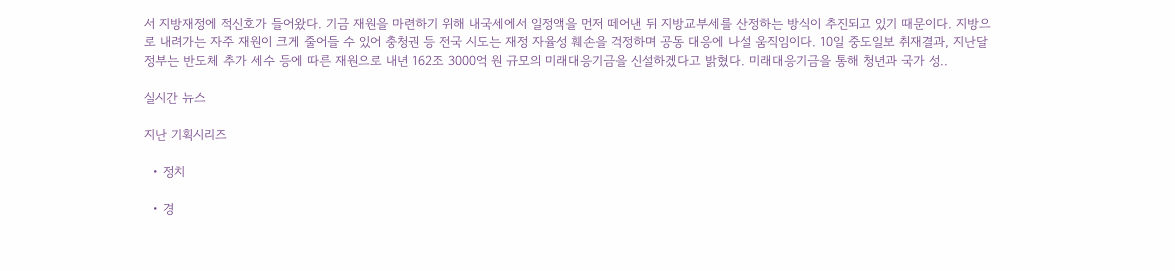서 지방재정에 적신호가 들어왔다. 기금 재원을 마련하기 위해 내국세에서 일정액을 먼저 떼어낸 뒤 지방교부세를 산정하는 방식이 추진되고 있기 때문이다. 지방으로 내려가는 자주 재원이 크게 줄어들 수 있어 충청권 등 전국 시도는 재정 자율성 훼손을 걱정하며 공동 대응에 나설 움직임이다. 10일 중도일보 취재결과, 지난달 정부는 반도체 추가 세수 등에 따른 재원으로 내년 162조 3000억 원 규모의 미래대응기금을 신설하겠다고 밝혔다. 미래대응기금을 통해 청년과 국가 성..

실시간 뉴스

지난 기획시리즈

  • 정치

  • 경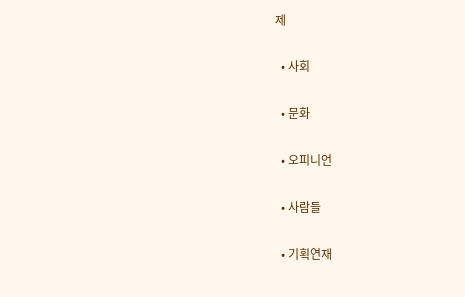제

  • 사회

  • 문화

  • 오피니언

  • 사람들

  • 기획연재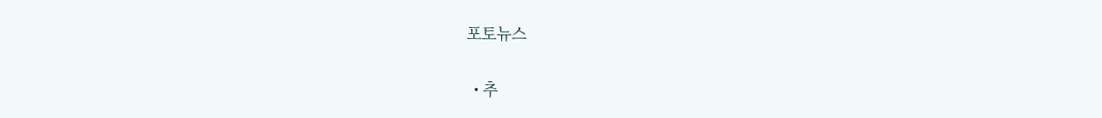포토뉴스

  • 추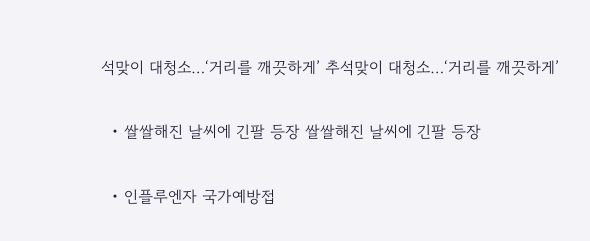석맞이 대청소…‘거리를 깨끗하게’ 추석맞이 대청소…‘거리를 깨끗하게’

  • 쌀쌀해진 날씨에 긴팔 등장 쌀쌀해진 날씨에 긴팔 등장

  • 인플루엔자 국가예방접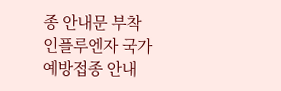종 안내문 부착 인플루엔자 국가예방접종 안내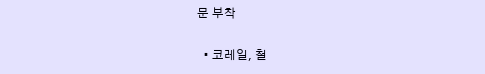문 부착

  • 코레일, 철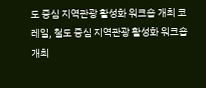도 중심 지역관광 활성화 워크숍 개최 코레일, 철도 중심 지역관광 활성화 워크숍 개최